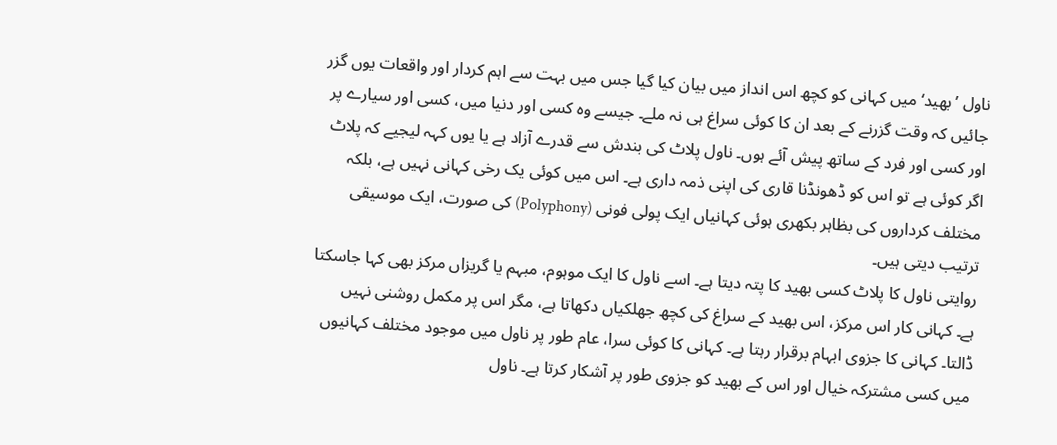ناول ’بھید‘ میں کہانی کو کچھ اس انداز میں بیان کیا گیا جس میں بہت سے اہم کردار اور واقعات یوں گزر جائیں کہ وقت گزرنے کے بعد ان کا کوئی سراغ ہی نہ ملے۔ جیسے وہ کسی اور دنیا میں، کسی اور سیارے پر اور کسی اور فرد کے ساتھ پیش آئے ہوں۔ ناول پلاٹ کی بندش سے قدرے آزاد ہے یا یوں کہہ لیجیے کہ پلاٹ اگر کوئی ہے تو اس کو ڈھونڈنا قاری کی اپنی ذمہ داری ہے۔ اس میں کوئی یک رخی کہانی نہیں ہے، بلکہ مختلف کرداروں کی بظاہر بکھری ہوئی کہانیاں ایک پولی فونی (Polyphony) کی صورت، ایک موسیقی ترتیب دیتی ہیں۔
روایتی ناول کا پلاٹ کسی بھید کا پتہ دیتا ہے۔ اسے ناول کا ایک موہوم، مبہم یا گریزاں مرکز بھی کہا جاسکتا ہے۔ کہانی کار اس مرکز، اس بھید کے سراغ کی کچھ جھلکیاں دکھاتا ہے، مگر اس پر مکمل روشنی نہیں ڈالتا۔ کہانی کا جزوی ابہام برقرار رہتا ہے۔ کہانی کا کوئی سرا، عام طور پر ناول میں موجود مختلف کہانیوں میں کسی مشترکہ خیال اور اس کے بھید کو جزوی طور پر آشکار کرتا ہے۔ ناول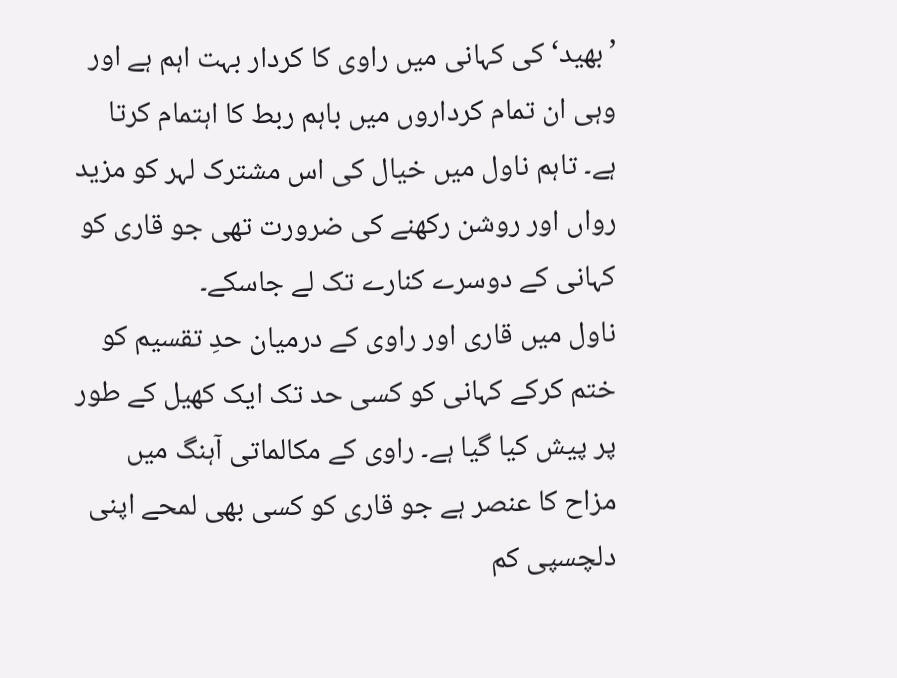’بھید‘ کی کہانی میں راوی کا کردار بہت اہم ہے اور وہی ان تمام کرداروں میں باہم ربط کا اہتمام کرتا ہے۔ تاہم ناول میں خیال کی اس مشترک لہر کو مزید رواں اور روشن رکھنے کی ضرورت تھی جو قاری کو کہانی کے دوسرے کنارے تک لے جاسکے۔
ناول میں قاری اور راوی کے درمیان حدِ تقسیم کو ختم کرکے کہانی کو کسی حد تک ایک کھیل کے طور پر پیش کیا گیا ہے۔ راوی کے مکالماتی آہنگ میں مزاح کا عنصر ہے جو قاری کو کسی بھی لمحے اپنی دلچسپی کم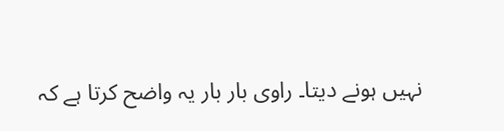نہیں ہونے دیتا۔ راوی بار بار یہ واضح کرتا ہے کہ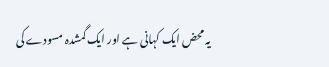یہ محض ایک کہانی ہے اور ایک گمشدہ مسودے کی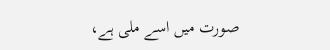صورت میں اسے ملی ہے،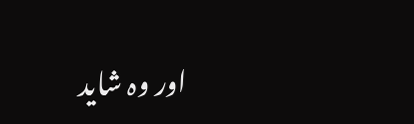اور وہ شاید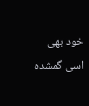خود بھی اسی گمشدہ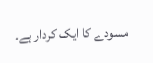مسودے کا ایک کردار ہے۔